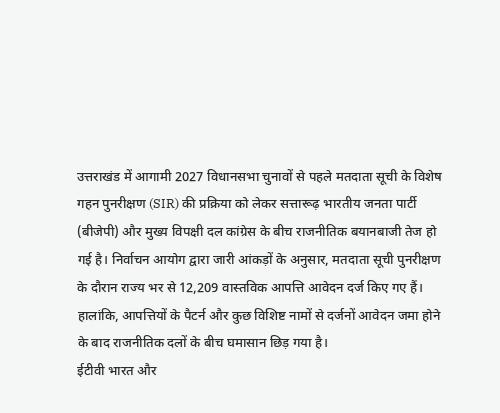उत्तराखंड में आगामी 2027 विधानसभा चुनावों से पहले मतदाता सूची के विशेष गहन पुनरीक्षण (SIR) की प्रक्रिया को लेकर सत्तारूढ़ भारतीय जनता पार्टी (बीजेपी) और मुख्य विपक्षी दल कांग्रेस के बीच राजनीतिक बयानबाजी तेज हो गई है। निर्वाचन आयोग द्वारा जारी आंकड़ों के अनुसार, मतदाता सूची पुनरीक्षण के दौरान राज्य भर से 12,209 वास्तविक आपत्ति आवेदन दर्ज किए गए हैं। हालांकि, आपत्तियों के पैटर्न और कुछ विशिष्ट नामों से दर्जनों आवेदन जमा होने के बाद राजनीतिक दलों के बीच घमासान छिड़ गया है।
ईटीवी भारत और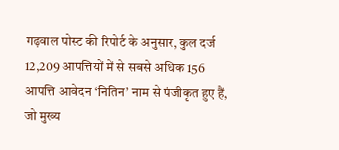गढ़वाल पोस्ट की रिपोर्ट के अनुसार, कुल दर्ज 12,209 आपत्तियों में से सबसे अधिक 156 आपत्ति आवेदन ‘नितिन’ नाम से पंजीकृत हुए हैं, जो मुख्य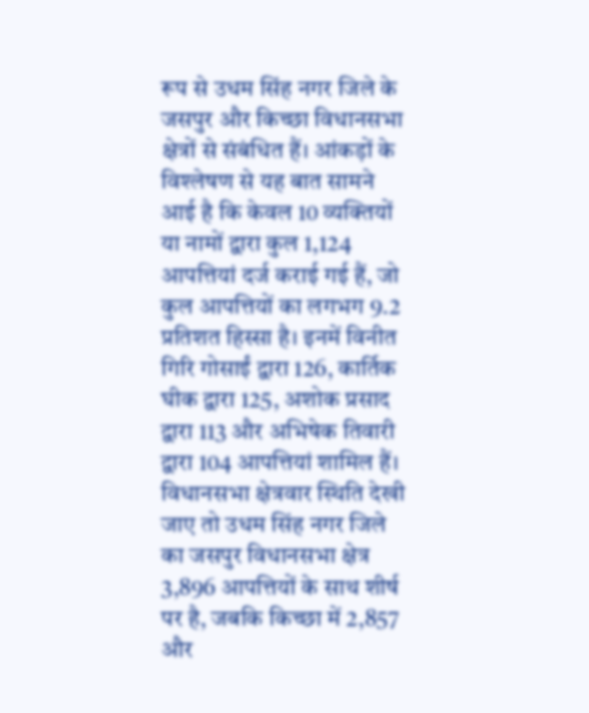रूप से उधम सिंह नगर जिले के जसपुर और किच्छा विधानसभा क्षेत्रों से संबंधित हैं। आंकड़ों के विश्लेषण से यह बात सामने आई है कि केवल 10 व्यक्तियों या नामों द्वारा कुल 1,124 आपत्तियां दर्ज कराई गई हैं, जो कुल आपत्तियों का लगभग 9.2 प्रतिशत हिस्सा है। इनमें विनीत गिरि गोसाईं द्वारा 126, कार्तिक घीक द्वारा 125, अशोक प्रसाद द्वारा 113 और अभिषेक तिवारी द्वारा 104 आपत्तियां शामिल हैं।
विधानसभा क्षेत्रवार स्थिति देखी जाए तो उधम सिंह नगर जिले का जसपुर विधानसभा क्षेत्र 3,896 आपत्तियों के साथ शीर्ष पर है, जबकि किच्छा में 2,857 और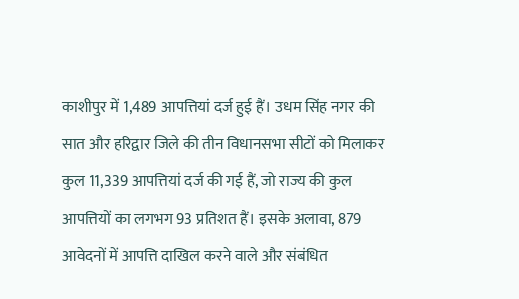काशीपुर में 1,489 आपत्तियां दर्ज हुई हैं। उधम सिंह नगर की सात और हरिद्वार जिले की तीन विधानसभा सीटों को मिलाकर कुल 11,339 आपत्तियां दर्ज की गई हैं, जो राज्य की कुल आपत्तियों का लगभग 93 प्रतिशत हैं। इसके अलावा, 879 आवेदनों में आपत्ति दाखिल करने वाले और संबंधित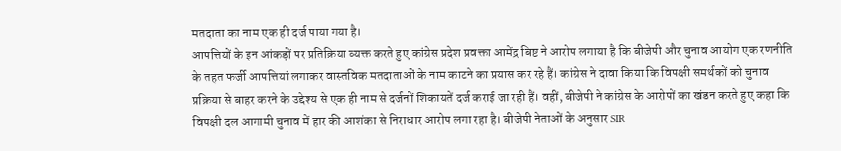मतदाता का नाम एक ही दर्ज पाया गया है।
आपत्तियों के इन आंकड़ों पर प्रतिक्रिया व्यक्त करते हुए कांग्रेस प्रदेश प्रवक्ता आमेंद्र बिष्ट ने आरोप लगाया है कि बीजेपी और चुनाव आयोग एक रणनीति के तहत फर्जी आपत्तियां लगाकर वास्तविक मतदाताओं के नाम काटने का प्रयास कर रहे हैं। कांग्रेस ने दावा किया कि विपक्षी समर्थकों को चुनाव प्रक्रिया से बाहर करने के उद्देश्य से एक ही नाम से दर्जनों शिकायतें दर्ज कराई जा रही हैं। वहीं, बीजेपी ने कांग्रेस के आरोपों का खंडन करते हुए कहा कि विपक्षी दल आगामी चुनाव में हार की आशंका से निराधार आरोप लगा रहा है। बीजेपी नेताओं के अनुसार SIR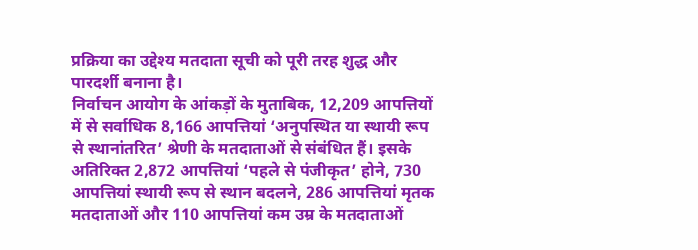प्रक्रिया का उद्देश्य मतदाता सूची को पूरी तरह शुद्ध और पारदर्शी बनाना है।
निर्वाचन आयोग के आंकड़ों के मुताबिक, 12,209 आपत्तियों में से सर्वाधिक 8,166 आपत्तियां ‘अनुपस्थित या स्थायी रूप से स्थानांतरित’ श्रेणी के मतदाताओं से संबंधित हैं। इसके अतिरिक्त 2,872 आपत्तियां ‘पहले से पंजीकृत’ होने, 730 आपत्तियां स्थायी रूप से स्थान बदलने, 286 आपत्तियां मृतक मतदाताओं और 110 आपत्तियां कम उम्र के मतदाताओं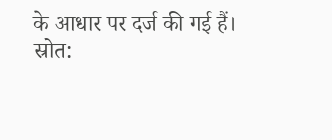के आधार पर दर्ज की गई हैं।
स्रोत: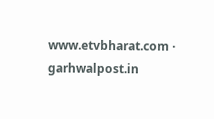www.etvbharat.com · garhwalpost.in